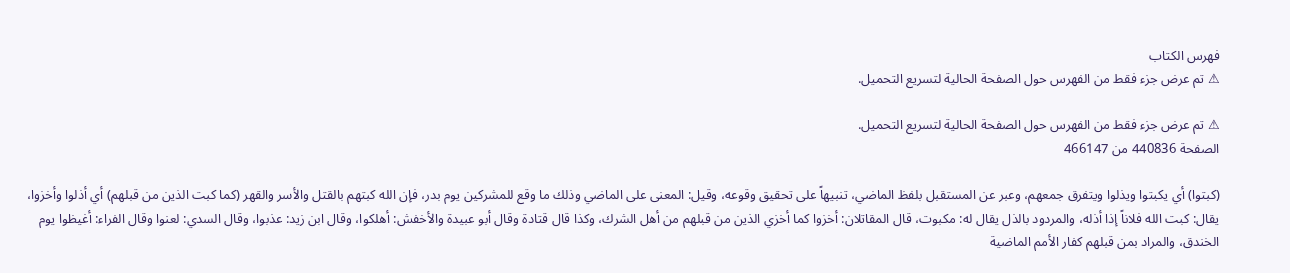فهرس الكتاب
⚠ تم عرض جزء فقط من الفهرس حول الصفحة الحالية لتسريع التحميل.

⚠ تم عرض جزء فقط من الفهرس حول الصفحة الحالية لتسريع التحميل.
الصفحة 440836 من 466147

(كبتوا) أي يكبتوا ويذلوا ويتفرق جمعهم، وعبر عن المستقبل بلفظ الماضي، تنبيهاً على تحقيق وقوعه، وقيل: المعنى على الماضي وذلك ما وقع للمشركين يوم بدر، فإن الله كبتهم بالقتل والأسر والقهر (كما كبت الذين من قبلهم) أي أذلوا وأخزوا، يقال: كبت الله فلاناً إذا أذله، والمردود بالذل يقال له: مكبوت، قال المقاتلان: أخزوا كما أخزي الذين من قبلهم من أهل الشرك، وكذا قال قتادة وقال أبو عبيدة والأخفش: أهلكوا، وقال ابن زيد: عذبوا، وقال السدي: لعنوا وقال الفراء: أغيظوا يوم الخندق، والمراد بمن قبلهم كفار الأمم الماضية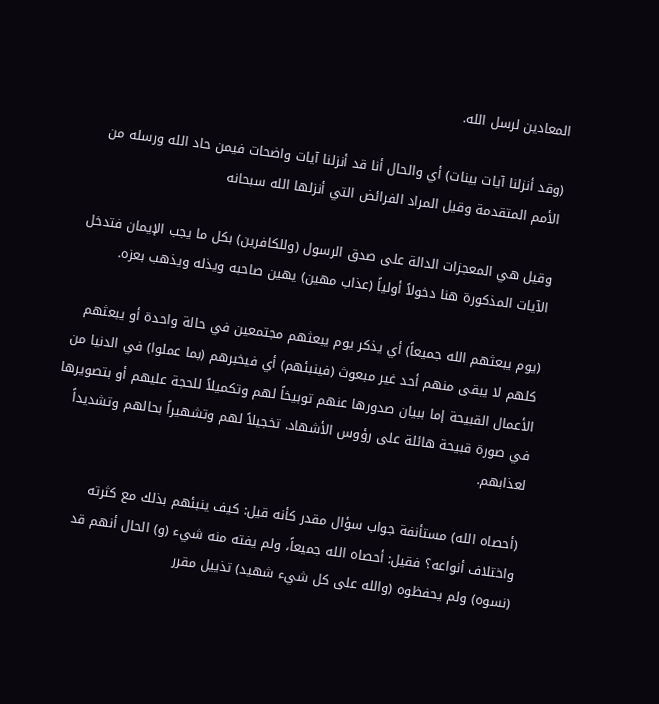المعادين لرسل الله.

(وقد أنزلنا آيات بينات) أي والحال أنا قد أنزلنا آيات واضحات فيمن حاد الله ورسله من الأمم المتقدمة وقيل المراد الفرائض التي أنزلها الله سبحانه

وقيل هي المعجزات الدالة على صدق الرسول (وللكافرين) بكل ما يجب الإيمان فتدخل الآيات المذكورة هنا دخولاً أولياً (عذاب مهين) يهين صاحبه ويذله ويذهب بعزه.

(يوم يبعثهم الله جميعاً) أي يذكر يوم يبعثهم مجتمعين في حالة واحدة أو يبعثهم كلهم لا يبقى منهم أحد غير مبعوث (فينبئهم) أي فيخبرهم (بما عملوا) في الدنيا من الأعمال القبيحة إما ببيان صدورها عنهم توبيخاً لهم وتكميلاً للحجة عليهم أو بتصويرها في صورة قبيحة هائلة على رؤوس الأشهاد. تخجيلاً لهم وتشهيراً بحالهم وتشديداً لعذابهم.

(أحصاه الله) مستأنفة جواب سؤال مقدر كأنه قيل: كيف ينبئهم بذلك مع كثرته واختلاف أنواعه؟ فقيل: أحصاه الله جميعاً، ولم يفته منه شيء (و) الحال أنهم قد (نسوه) ولم يحفظوه (والله على كل شيء شهيد) تذييل مقرر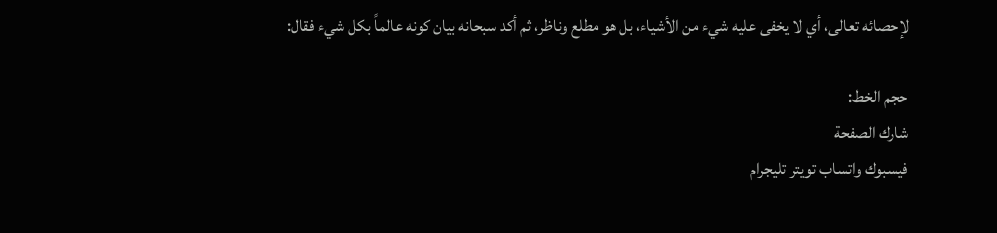لإحصائه تعالى، أي لا يخفى عليه شيء من الأشياء، بل هو مطلع وناظر، ثم أكد سبحانه بيان كونه عالماً بكل شيء فقال:

حجم الخط:
شارك الصفحة
فيسبوك واتساب تويتر تليجرام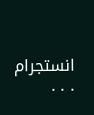انستجرام
. . .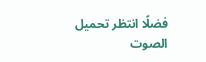فضلًا انتظر تحميل الصوت